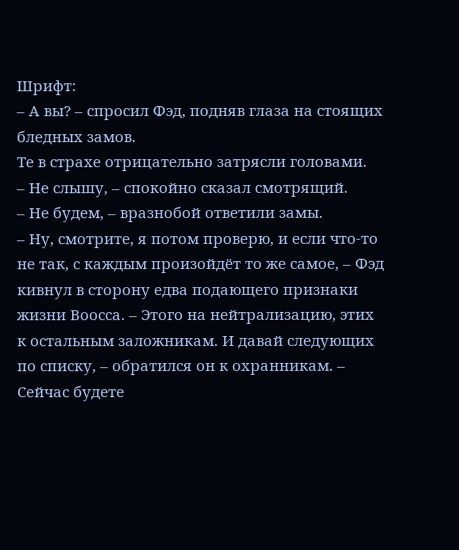Шрифт:
– А вы? – спросил Фэд, подняв глаза на стоящих бледных замов.
Те в страхе отрицательно затрясли головами.
– Не слышу, – спокойно сказал смотрящий.
– Не будем, – вразнобой ответили замы.
– Ну, смотрите, я потом проверю, и если что-то не так, с каждым произойдёт то же самое, – Фэд кивнул в сторону едва подающего признаки жизни Воосса. – Этого на нейтрализацию, этих к остальным заложникам. И давай следующих по списку, – обратился он к охранникам. – Сейчас будете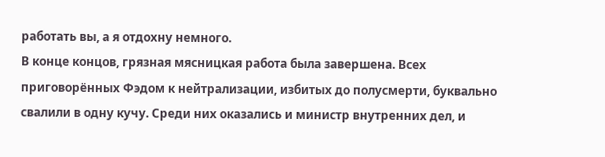работать вы, а я отдохну немного.
В конце концов, грязная мясницкая работа была завершена. Всех приговорённых Фэдом к нейтрализации, избитых до полусмерти, буквально свалили в одну кучу. Среди них оказались и министр внутренних дел, и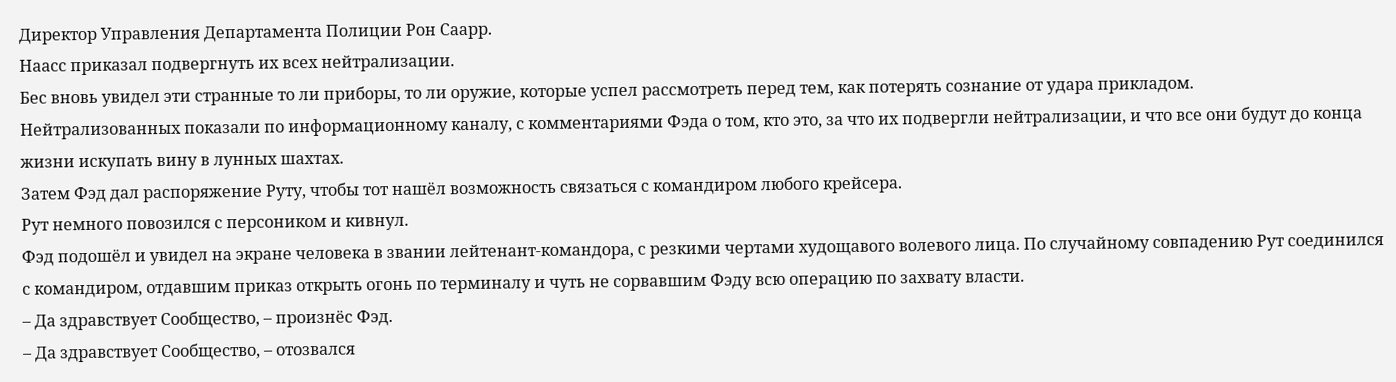Директор Управления Департамента Полиции Рон Саарр.
Наасс приказал подвергнуть их всех нейтрализации.
Бес вновь увидел эти странные то ли приборы, то ли оружие, которые успел рассмотреть перед тем, как потерять сознание от удара прикладом.
Нейтрализованных показали по информационному каналу, с комментариями Фэда о том, кто это, за что их подвергли нейтрализации, и что все они будут до конца жизни искупать вину в лунных шахтах.
Затем Фэд дал распоряжение Руту, чтобы тот нашёл возможность связаться с командиром любого крейсера.
Рут немного повозился с персоником и кивнул.
Фэд подошёл и увидел на экране человека в звании лейтенант-командора, с резкими чертами худощавого волевого лица. По случайному совпадению Рут соединился с командиром, отдавшим приказ открыть огонь по терминалу и чуть не сорвавшим Фэду всю операцию по захвату власти.
– Да здравствует Сообщество, – произнёс Фэд.
– Да здравствует Сообщество, – отозвался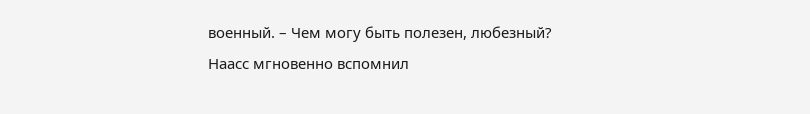военный. – Чем могу быть полезен, любезный?
Наасс мгновенно вспомнил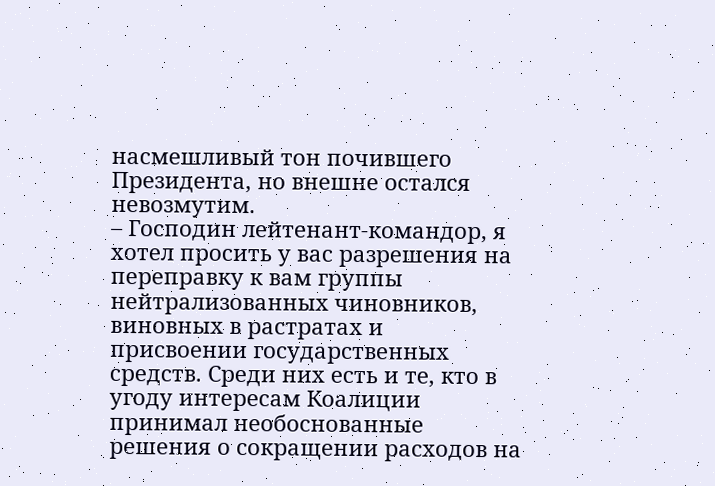насмешливый тон почившего Президента, но внешне остался невозмутим.
– Господин лейтенант-командор, я хотел просить у вас разрешения на переправку к вам группы нейтрализованных чиновников, виновных в растратах и присвоении государственных средств. Среди них есть и те, кто в угоду интересам Коалиции принимал необоснованные решения о сокращении расходов на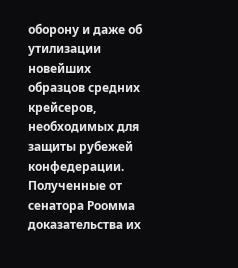оборону и даже об утилизации новейших образцов средних крейсеров, необходимых для защиты рубежей конфедерации. Полученные от сенатора Роомма доказательства их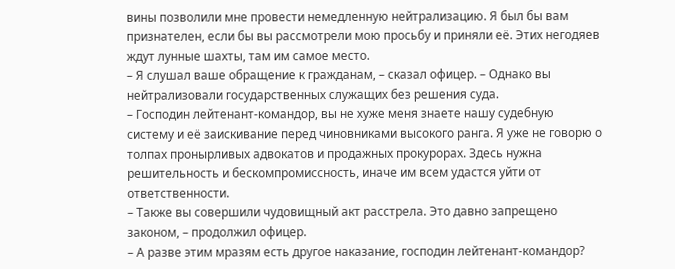вины позволили мне провести немедленную нейтрализацию. Я был бы вам признателен, если бы вы рассмотрели мою просьбу и приняли её. Этих негодяев ждут лунные шахты, там им самое место.
– Я слушал ваше обращение к гражданам, – сказал офицер. – Однако вы нейтрализовали государственных служащих без решения суда.
– Господин лейтенант-командор, вы не хуже меня знаете нашу судебную систему и её заискивание перед чиновниками высокого ранга. Я уже не говорю о толпах пронырливых адвокатов и продажных прокурорах. Здесь нужна решительность и бескомпромиссность, иначе им всем удастся уйти от ответственности.
– Также вы совершили чудовищный акт расстрела. Это давно запрещено законом, – продолжил офицер.
– А разве этим мразям есть другое наказание, господин лейтенант-командор?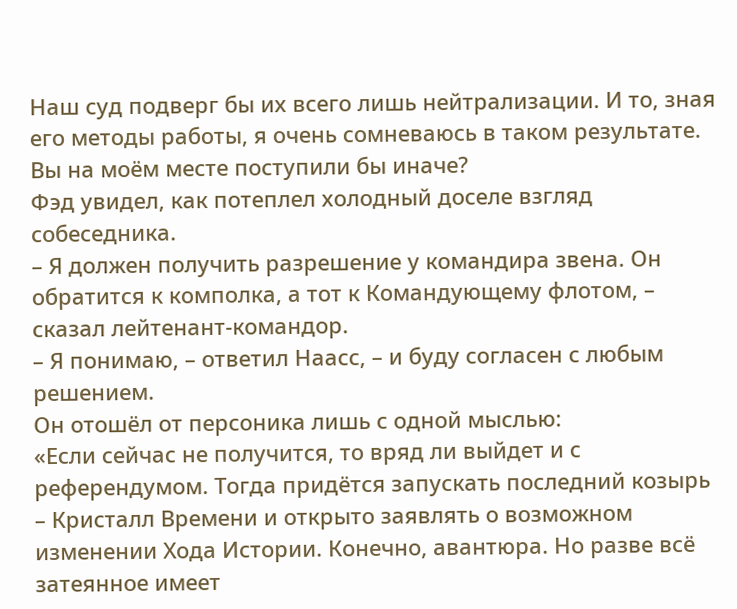Наш суд подверг бы их всего лишь нейтрализации. И то, зная его методы работы, я очень сомневаюсь в таком результате. Вы на моём месте поступили бы иначе?
Фэд увидел, как потеплел холодный доселе взгляд собеседника.
– Я должен получить разрешение у командира звена. Он обратится к комполка, а тот к Командующему флотом, – сказал лейтенант-командор.
– Я понимаю, – ответил Наасс, – и буду согласен с любым решением.
Он отошёл от персоника лишь с одной мыслью:
«Если сейчас не получится, то вряд ли выйдет и с референдумом. Тогда придётся запускать последний козырь – Кристалл Времени и открыто заявлять о возможном изменении Хода Истории. Конечно, авантюра. Но разве всё затеянное имеет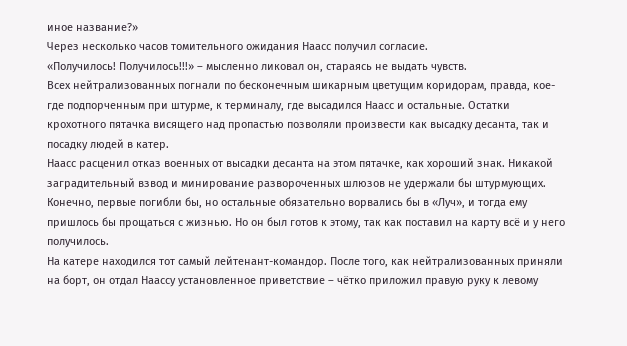иное название?»
Через несколько часов томительного ожидания Наасс получил согласие.
«Получилось! Получилось!!!» – мысленно ликовал он, стараясь не выдать чувств.
Всех нейтрализованных погнали по бесконечным шикарным цветущим коридорам, правда, кое-где подпорченным при штурме, к терминалу, где высадился Наасс и остальные. Остатки крохотного пятачка висящего над пропастью позволяли произвести как высадку десанта, так и посадку людей в катер.
Наасс расценил отказ военных от высадки десанта на этом пятачке, как хороший знак. Никакой заградительный взвод и минирование развороченных шлюзов не удержали бы штурмующих. Конечно, первые погибли бы, но остальные обязательно ворвались бы в «Луч», и тогда ему пришлось бы прощаться с жизнью. Но он был готов к этому, так как поставил на карту всё и у него получилось.
На катере находился тот самый лейтенант-командор. После того, как нейтрализованных приняли на борт, он отдал Наассу установленное приветствие – чётко приложил правую руку к левому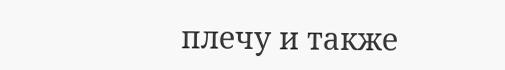плечу и также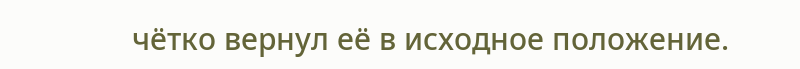чётко вернул её в исходное положение.